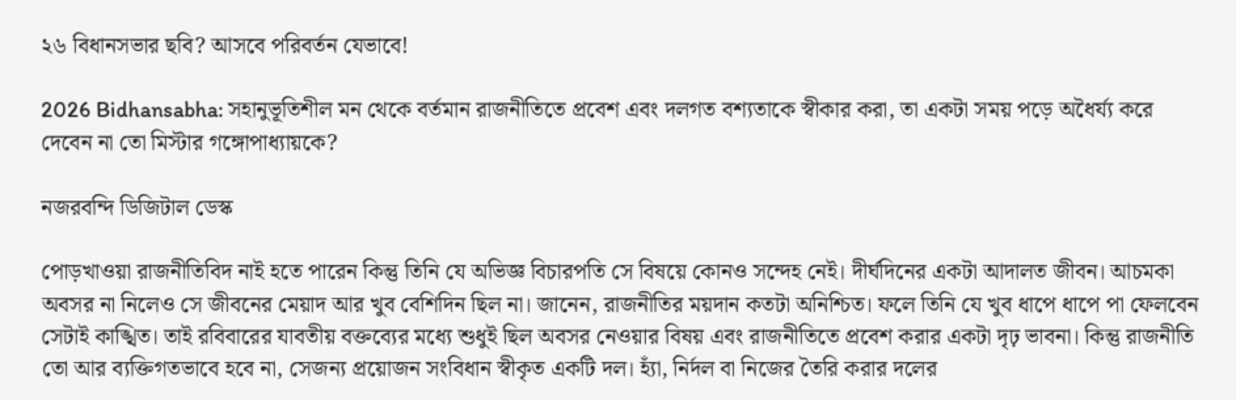২৬ বিধানসভার ছবি? আসবে পরিবর্তন যেভাবে!

2026 Bidhansabha: সহানুভূতিশীল মন থেকে বর্তমান রাজনীতিতে প্রবেশ এবং দলগত বশ্যতাকে স্বীকার করা, তা একটা সময় পড়ে অধৈর্য্য করে দেবেন না তো মিস্টার গঙ্গোপাধ্যায়কে?

নজরবন্দি ডিজিটাল ডেস্ক

পোড়খাওয়া রাজনীতিবিদ নাই হতে পারেন কিন্তু তিনি যে অভিজ্ঞ বিচারপতি সে বিষয়ে কোনও সন্দেহ নেই। দীর্ঘদিনের একটা আদালত জীবন। আচমকা অবসর না নিলেও সে জীবনের মেয়াদ আর খুব বেশিদিন ছিল না। জানেন, রাজনীতির ময়দান কতটা অনিশ্চিত। ফলে তিনি যে খুব ধাপে ধাপে পা ফেলবেন সেটাই কাঙ্খিত। তাই রবিবারের যাবতীয় বক্তব্যের মধ্যে শুধুই ছিল অবসর নেওয়ার বিষয় এবং রাজনীতিতে প্রবেশ করার একটা দৃঢ় ভাবনা। কিন্তু রাজনীতি তো আর ব্যক্তিগতভাবে হবে না, সেজন্য প্রয়োজন সংবিধান স্বীকৃত একটি দল। হ্যাঁ, নির্দল বা নিজের তৈরি করার দলের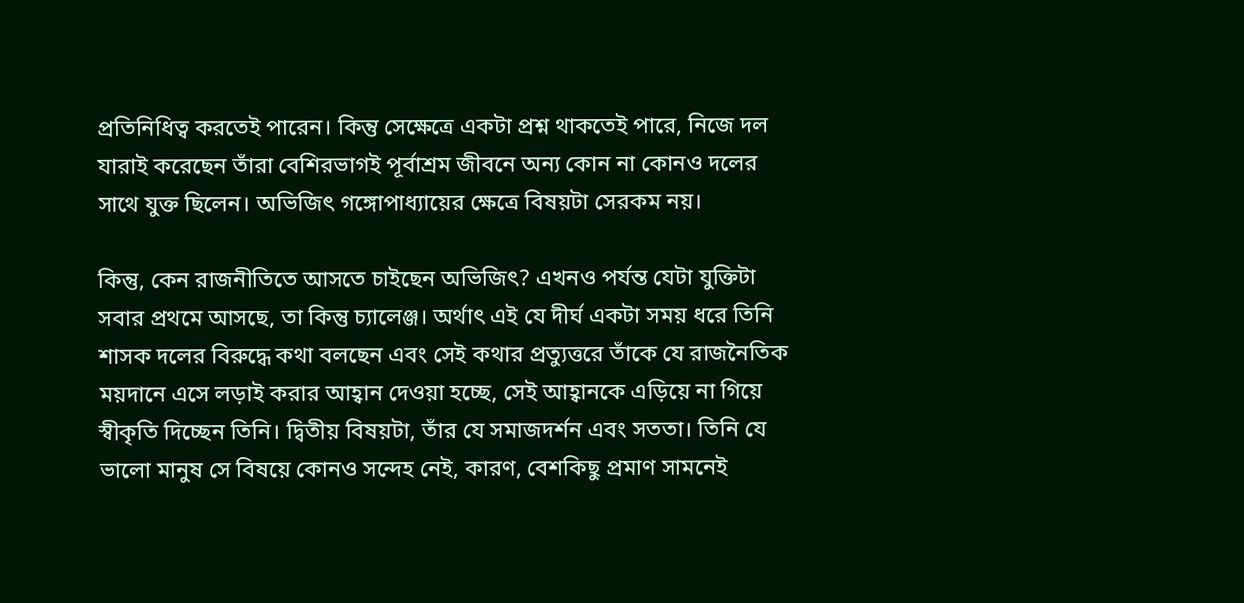প্রতিনিধিত্ব করতেই পারেন। কিন্তু সেক্ষেত্রে একটা প্রশ্ন থাকতেই পারে, নিজে দল যারাই করেছেন তাঁরা বেশিরভাগই পূর্বাশ্রম জীবনে অন্য কোন না কোনও দলের সাথে যুক্ত ছিলেন। অভিজিৎ গঙ্গোপাধ্যায়ের ক্ষেত্রে বিষয়টা সেরকম নয়।

কিন্তু, কেন রাজনীতিতে আসতে চাইছেন অভিজিৎ? এখনও পর্যন্ত যেটা যুক্তিটা সবার প্রথমে আসছে, তা কিন্তু চ্যালেঞ্জ। অর্থাৎ এই যে দীর্ঘ একটা সময় ধরে তিনি শাসক দলের বিরুদ্ধে কথা বলছেন এবং সেই কথার প্রত্যুত্তরে তাঁকে যে রাজনৈতিক ময়দানে এসে লড়াই করার আহ্বান দেওয়া হচ্ছে, সেই আহ্বানকে এড়িয়ে না গিয়ে স্বীকৃতি দিচ্ছেন তিনি। দ্বিতীয় বিষয়টা, তাঁর যে সমাজদর্শন এবং সততা। তিনি যে ভালো মানুষ সে বিষয়ে কোনও সন্দেহ নেই, কারণ, বেশকিছু প্রমাণ সামনেই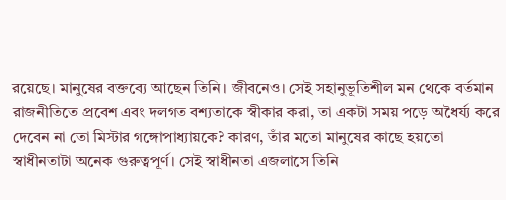রয়েছে। মানুষের বক্তব্যে আছেন তিনি। জীবনেও। সেই সহানুভূতিশীল মন থেকে বর্তমান রাজনীতিতে প্রবেশ এবং দলগত বশ্যতাকে স্বীকার করা, তা একটা সময় পড়ে অধৈর্য্য করে দেবেন না তো মিস্টার গঙ্গোপাধ্যায়কে? কারণ, তাঁর মতো মানুষের কাছে হয়তো স্বাধীনতাটা অনেক গুরুত্বপূর্ণ। সেই স্বাধীনতা এজলাসে তিনি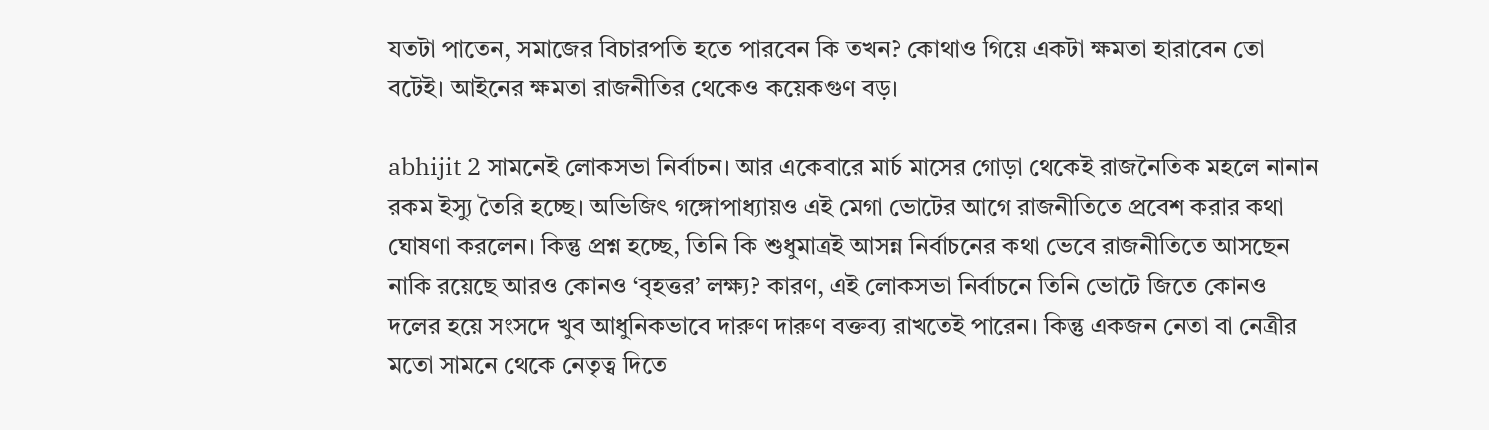যতটা পাতেন, সমাজের বিচারপতি হতে পারবেন কি তখন? কোথাও গিয়ে একটা ক্ষমতা হারাবেন তো বটেই। আইনের ক্ষমতা রাজনীতির থেকেও কয়েকগুণ বড়।

abhijit 2 সামনেই লোকসভা নির্বাচন। আর একেবারে মার্চ মাসের গোড়া থেকেই রাজনৈতিক মহলে নানান রকম ইস্যু তৈরি হচ্ছে। অভিজিৎ গঙ্গোপাধ্যায়ও এই মেগা ভোটের আগে রাজনীতিতে প্রবেশ করার কথা ঘোষণা করলেন। কিন্তু প্রশ্ন হচ্ছে, তিনি কি শুধুমাত্রই আসন্ন নির্বাচনের কথা ভেবে রাজনীতিতে আসছেন নাকি রয়েছে আরও কোনও ‘বৃহত্তর’ লক্ষ্য? কারণ, এই লোকসভা নির্বাচনে তিনি ভোটে জিতে কোনও দলের হয়ে সংসদে খুব আধুনিকভাবে দারুণ দারুণ বক্তব্য রাখতেই পারেন। কিন্তু একজন নেতা বা নেত্রীর মতো সামনে থেকে নেতৃত্ব দিতে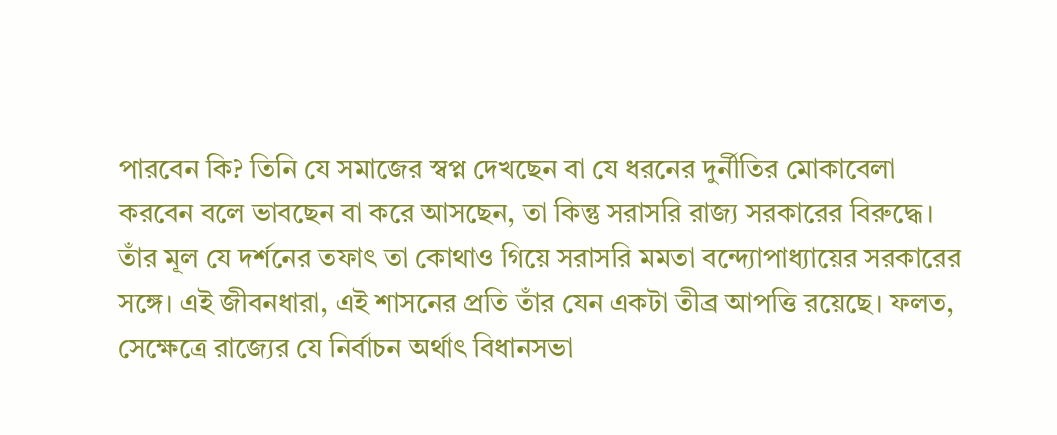পারবেন কি? তিনি যে সমাজের স্বপ্ন দেখছেন বা যে ধরনের দুর্নীতির মোকাবেলা করবেন বলে ভাবছেন বা করে আসছেন, তা কিন্তু সরাসরি রাজ্য সরকারের বিরুদ্ধে। তাঁর মূল যে দর্শনের তফাৎ তা কোথাও গিয়ে সরাসরি মমতা বন্দ্যোপাধ্যায়ের সরকারের সঙ্গে। এই জীবনধারা, এই শাসনের প্রতি তাঁর যেন একটা তীব্র আপত্তি রয়েছে। ফলত, সেক্ষেত্রে রাজ্যের যে নির্বাচন অর্থাৎ বিধানসভা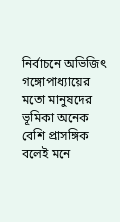নির্বাচনে অভিজিৎ গঙ্গোপাধ্যায়ের মতো মানুষদের ভূমিকা অনেক বেশি প্রাসঙ্গিক বলেই মনে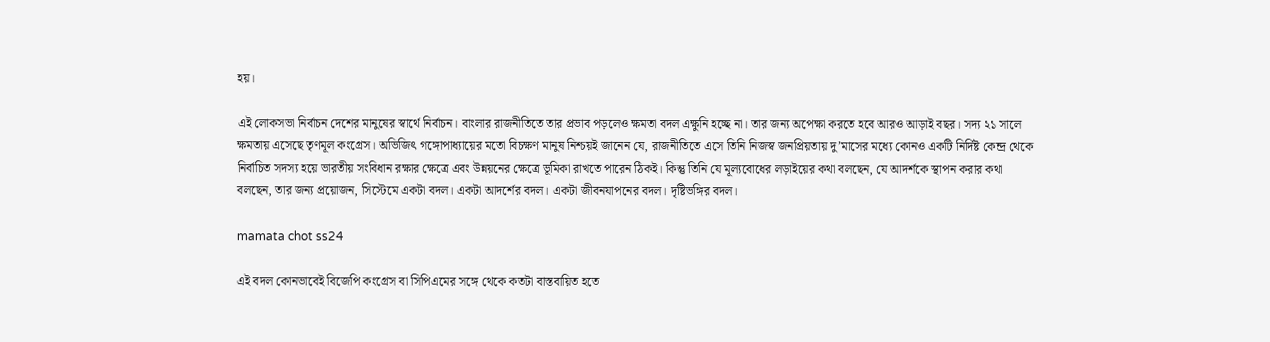হয়।

এই লোকসভা নির্বাচন দেশের মানুষের স্বার্থে নির্বাচন। বাংলার রাজনীতিতে তার প্রভাব পড়লেও ক্ষমতা বদল এক্ষুনি হচ্ছে না। তার জন্য অপেক্ষা করতে হবে আরও আড়াই বছর। সদ্য ২১ সালে ক্ষমতায় এসেছে তৃণমূল কংগ্রেস। অভিজিৎ গঙ্গোপাধ্যায়ের মতো বিচক্ষণ মানুষ নিশ্চয়ই জানেন যে, রাজনীতিতে এসে তিনি নিজস্ব জনপ্রিয়তায় দু’মাসের মধ্যে কোনও একটি নির্দিষ্ট কেন্দ্র থেকে নির্বাচিত সদস্য হয়ে ভারতীয় সংবিধান রক্ষার ক্ষেত্রে এবং উন্নয়নের ক্ষেত্রে ভূমিকা রাখতে পারেন ঠিকই। কিন্তু তিনি যে মূল্যবোধের লড়াইয়ের কথা বলছেন, যে আদর্শকে স্থাপন করার কথা বলছেন, তার জন্য প্রয়োজন, সিস্টেমে একটা বদল। একটা আদর্শের বদল। একটা জীবনযাপনের বদল। দৃষ্টিভঙ্গির বদল।

mamata chot ss24

এই বদল কোনভাবেই বিজেপি কংগ্রেস বা সিপিএমের সঙ্গে থেকে কতটা বাস্তবায়িত হতে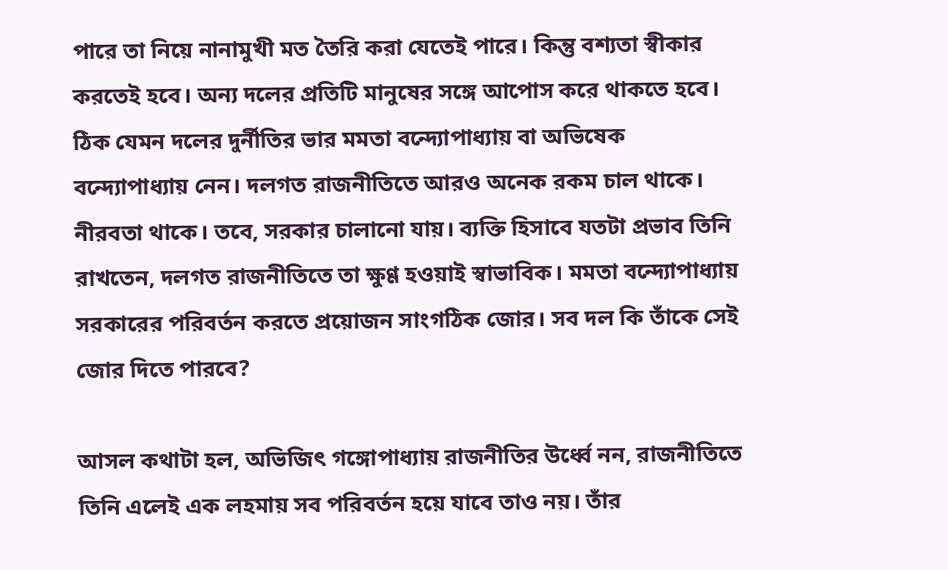পারে তা নিয়ে নানামুখী মত তৈরি করা যেতেই পারে। কিন্তু বশ্যতা স্বীকার করতেই হবে। অন্য দলের প্রতিটি মানুষের সঙ্গে আপোস করে থাকতে হবে। ঠিক যেমন দলের দুর্নীতির ভার মমতা বন্দ্যোপাধ্যায় বা অভিষেক বন্দ্যোপাধ্যায় নেন। দলগত রাজনীতিতে আরও অনেক রকম চাল থাকে। নীরবতা থাকে। তবে, সরকার চালানো যায়। ব্যক্তি হিসাবে যতটা প্রভাব তিনি রাখতেন, দলগত রাজনীতিতে তা ক্ষুণ্ণ হওয়াই স্বাভাবিক। মমতা বন্দ্যোপাধ্যায় সরকারের পরিবর্তন করতে প্রয়োজন সাংগঠিক জোর। সব দল কি তাঁকে সেই জোর দিতে পারবে?

আসল কথাটা হল, অভিজিৎ গঙ্গোপাধ্যায় রাজনীতির উর্ধ্বে নন, রাজনীতিতে তিনি এলেই এক লহমায় সব পরিবর্তন হয়ে যাবে তাও নয়। তাঁর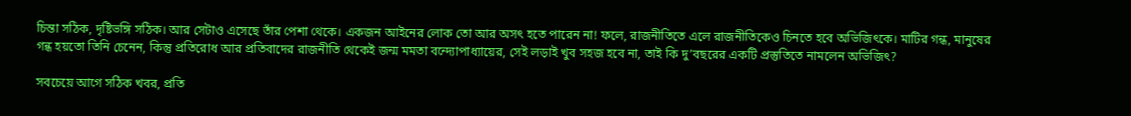চিন্তা সঠিক, দৃষ্টিভঙ্গি সঠিক। আর সেটাও এসেছে তাঁর পেশা থেকে। একজন আইনের লোক তো আর অসৎ হতে পারেন না! ফলে, রাজনীতিতে এলে রাজনীতিকেও চিনতে হবে অভিজিৎকে। মাটির গন্ধ, মানুষের গন্ধ হয়তো তিনি চেনেন, কিন্তু প্রতিরোধ আর প্রতিবাদের রাজনীতি থেকেই জন্ম মমতা বন্দ্যোপাধ্যায়ের, সেই লড়াই খুব সহজ হবে না, তাই কি দু’বছরের একটি প্রস্তুতিতে নামলেন অভিজিৎ?

সবচেয়ে আগে সঠিক খবর, প্রতি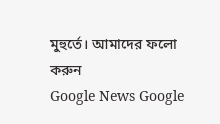মুহুর্তে। আমাদের ফলো করুন
Google News Google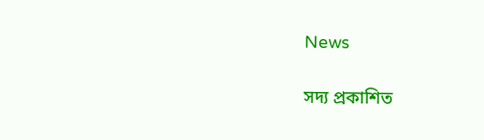News

সদ্য প্রকাশিত